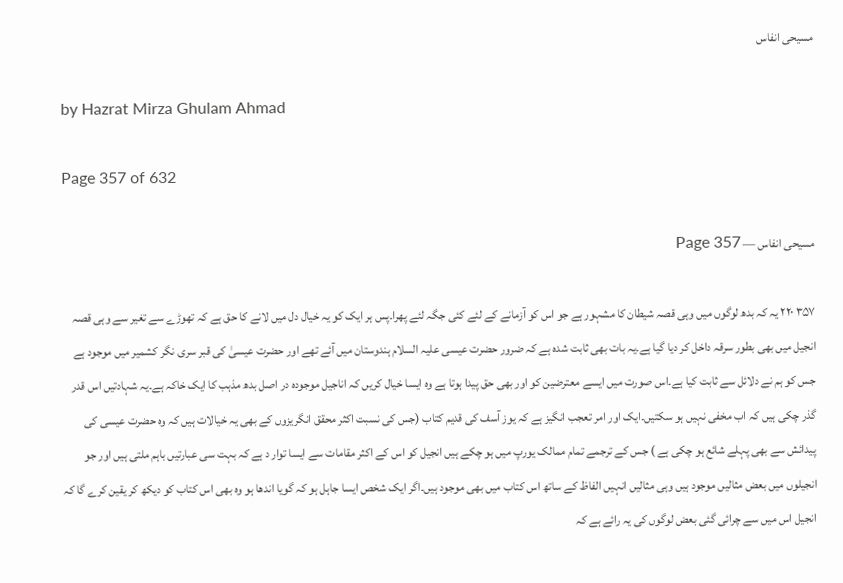مسیحی انفاس

by Hazrat Mirza Ghulam Ahmad

Page 357 of 632

مسیحی انفاس — Page 357

۳۵۷ ٢٢٠ یہ کہ بدھ لوگوں میں وہی قصہ شیطان کا مشہور ہے جو اس کو آزمانے کے لئے کئی جگہ لئے پھرا۔پس ہر ایک کو یہ خیال دل میں لانے کا حق ہے کہ تھوڑے سے تغیر سے وہی قصہ انجیل میں بھی بطور سرقہ داخل کر دیا گیا ہے۔یہ بات بھی ثابت شدہ ہے کہ ضرور حضرت عیسی علیہ السلام ہندوستان میں آئے تھے اور حضرت عیسیٰ کی قبر سری نگر کشمیر میں موجود ہے جس کو ہم نے دلائل سے ثابت کیا ہے۔اس صورت میں ایسے معترضین کو اور بھی حق پیدا ہوتا ہے وہ ایسا خیال کریں کہ اناجیل موجودہ در اصل بدھ مذہب کا ایک خاکہ ہے۔یہ شہادتیں اس قدر گذر چکی ہیں کہ اب مخفی نہیں ہو سکتیں۔ایک اور امر تعجب انگیز ہے کہ یوز آسف کی قدیم کتاب (جس کی نسبت اکثر محقق انگریزوں کے بھی یہ خیالات ہیں کہ وہ حضرت عیسی کی پیدائش سے بھی پہلے شائع ہو چکی ہے ) جس کے ترجمے تمام ممالک یورپ میں ہو چکے ہیں انجیل کو اس کے اکثر مقامات سے ایسا توار د ہے کہ بہت سی عبارتیں باہم ملتی ہیں اور جو انجیلوں میں بعض مثالیں موجود ہیں وہی مثالیں انہیں الفاظ کے ساتھ اس کتاب میں بھی موجود ہیں۔اگر ایک شخص ایسا جاہل ہو کہ گویا اندھا ہو وہ بھی اس کتاب کو دیکھ کر یقین کرے گا کہ انجیل اس میں سے چرائی گئی بعض لوگوں کی یہ رائے ہے کہ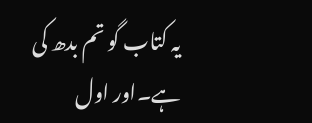یہ کتاب گو تم بدھ کی ہے۔اور اول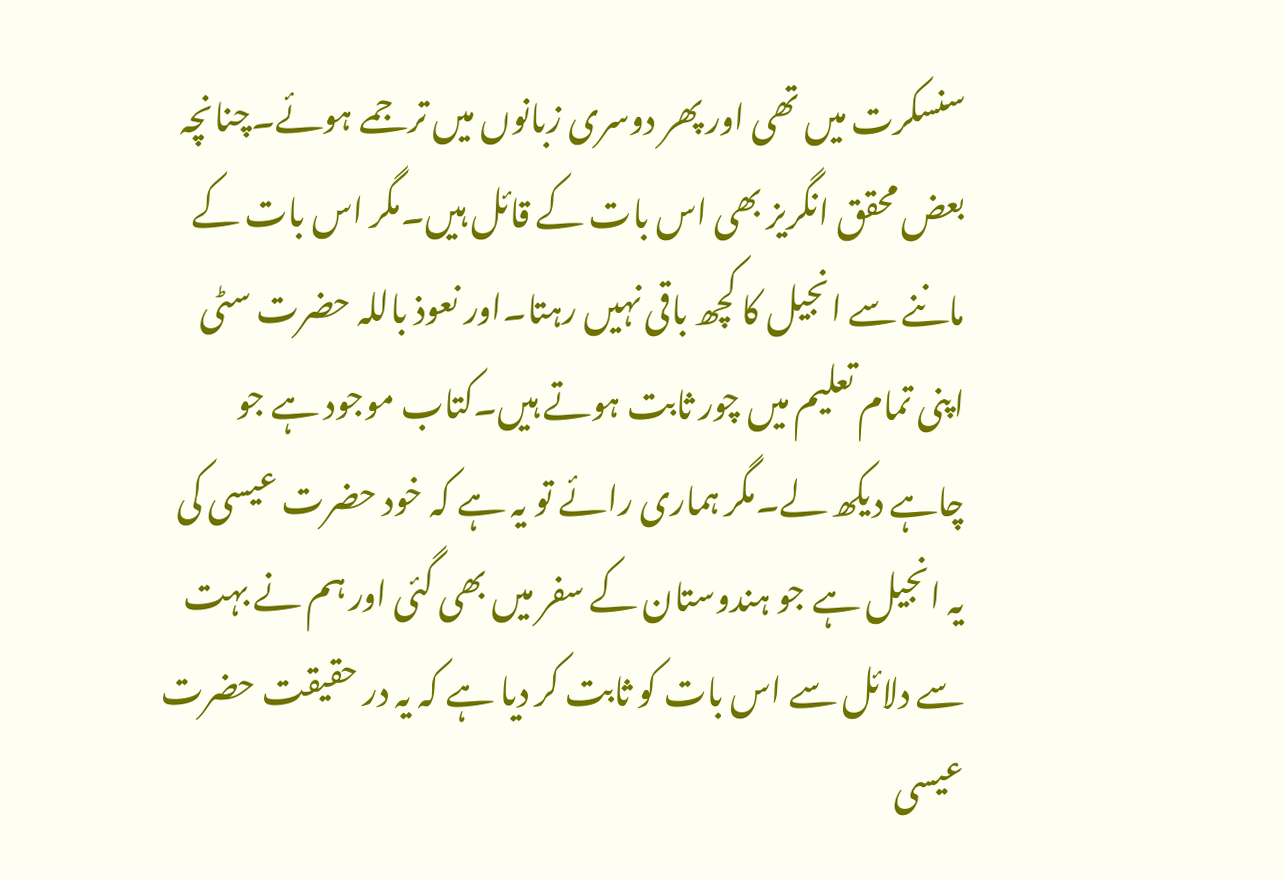سنسکرت میں تھی اور پھر دوسری زبانوں میں ترجمے ہوئے۔چنانچہ بعض محقق انگریز بھی اس بات کے قائل ہیں۔مگر اس بات کے ماننے سے انجیل کا کچھ باقی نہیں رہتا۔اور نعوذ باللہ حضرت سٹی اپنی تمام تعلیم میں چور ثابت ہوتے ہیں۔کتاب موجود ہے جو چاہے دیکھ لے۔مگر ہماری رائے تو یہ ہے کہ خود حضرت عیسی کی یہ انجیل ہے جو ہندوستان کے سفر میں بھی گئی اور ہم نے بہت سے دلائل سے اس بات کو ثابت کر دیا ہے کہ یہ در حقیقت حضرت عیسی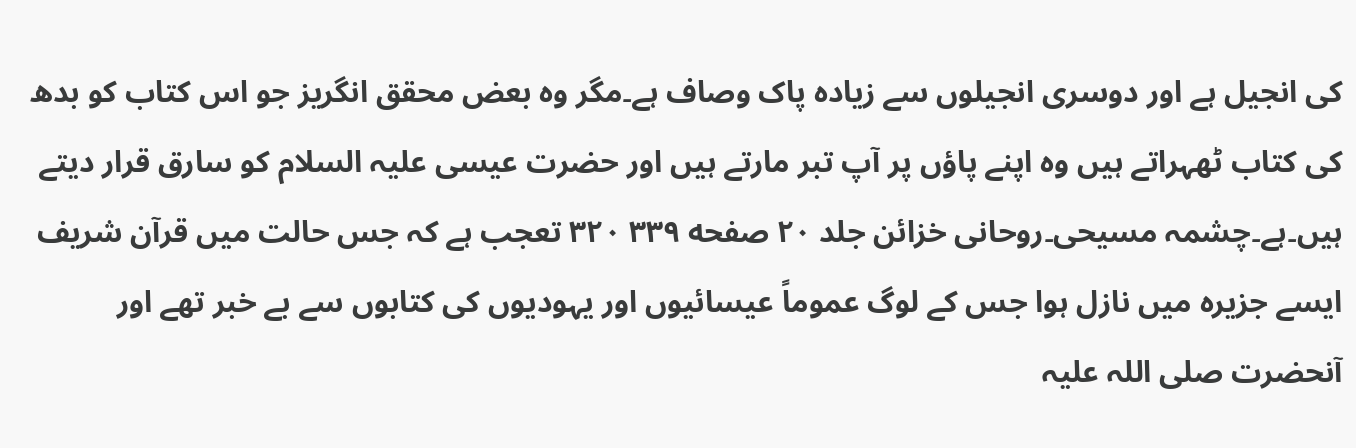کی انجیل ہے اور دوسری انجیلوں سے زیادہ پاک وصاف ہے۔مگر وہ بعض محقق انگریز جو اس کتاب کو بدھ کی کتاب ٹھہراتے ہیں وہ اپنے پاؤں پر آپ تبر مارتے ہیں اور حضرت عیسی علیہ السلام کو سارق قرار دیتے ہیں۔ہے۔چشمہ مسیحی۔روحانی خزائن جلد ۲۰ صفحه ۳۳۹ ۳۲۰ تعجب ہے کہ جس حالت میں قرآن شریف ایسے جزیرہ میں نازل ہوا جس کے لوگ عموماً عیسائیوں اور یہودیوں کی کتابوں سے بے خبر تھے اور آنحضرت صلی اللہ علیہ